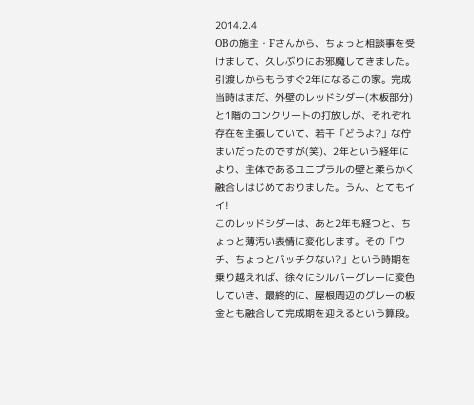2014.2.4
OBの施主・Fさんから、ちょっと相談事を受けまして、久しぶりにお邪魔してきました。
引渡しからもうすぐ2年になるこの家。完成当時はまだ、外壁のレッドシダー(木板部分)と1階のコンクリートの打放しが、それぞれ存在を主張していて、若干「どうよ?」な佇まいだったのですが(笑)、2年という経年により、主体であるユニプラルの壁と柔らかく融合しはじめておりました。うん、とてもイイ!
このレッドシダーは、あと2年も経つと、ちょっと薄汚い表情に変化します。その「ウチ、ちょっとバッチクない?」という時期を乗り越えれば、徐々にシルバーグレーに変色していき、最終的に、屋根周辺のグレーの板金とも融合して完成期を迎えるという算段。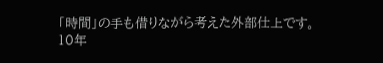「時間」の手も借りながら考えた外部仕上です。
10年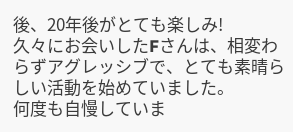後、20年後がとても楽しみ!
久々にお会いしたFさんは、相変わらずアグレッシブで、とても素晴らしい活動を始めていました。
何度も自慢していま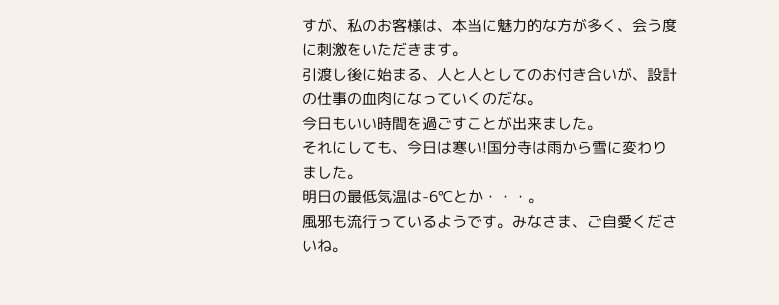すが、私のお客様は、本当に魅力的な方が多く、会う度に刺激をいただきます。
引渡し後に始まる、人と人としてのお付き合いが、設計の仕事の血肉になっていくのだな。
今日もいい時間を過ごすことが出来ました。
それにしても、今日は寒い!国分寺は雨から雪に変わりました。
明日の最低気温は-6℃とか・・・。
風邪も流行っているようです。みなさま、ご自愛くださいね。